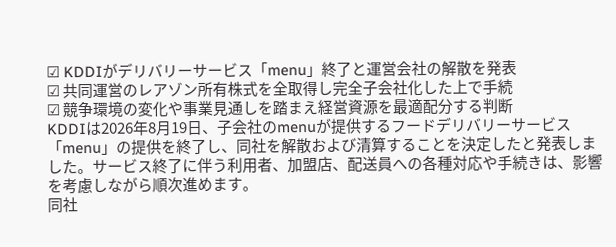☑ KDDIがデリバリーサービス「menu」終了と運営会社の解散を発表
☑ 共同運営のレアゾン所有株式を全取得し完全子会社化した上で手続
☑ 競争環境の変化や事業見通しを踏まえ経営資源を最適配分する判断
KDDIは2026年8月19日、子会社のmenuが提供するフードデリバリーサービス「menu」の提供を終了し、同社を解散および清算することを決定したと発表しました。サービス終了に伴う利用者、加盟店、配送員への各種対応や手続きは、影響を考慮しながら順次進めます。
同社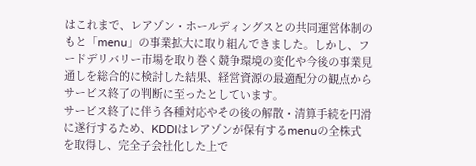はこれまで、レアゾン・ホールディングスとの共同運営体制のもと「menu」の事業拡大に取り組んできました。しかし、フードデリバリー市場を取り巻く競争環境の変化や今後の事業見通しを総合的に検討した結果、経営資源の最適配分の観点からサービス終了の判断に至ったとしています。
サービス終了に伴う各種対応やその後の解散・清算手続を円滑に遂行するため、KDDIはレアゾンが保有するmenuの全株式を取得し、完全子会社化した上で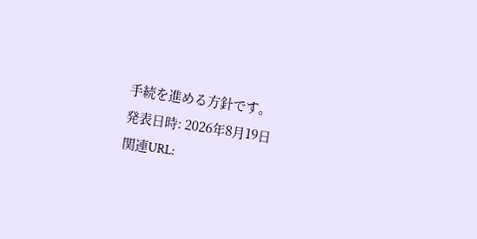手続を進める方針です。
発表日時: 2026年8月19日
関連URL: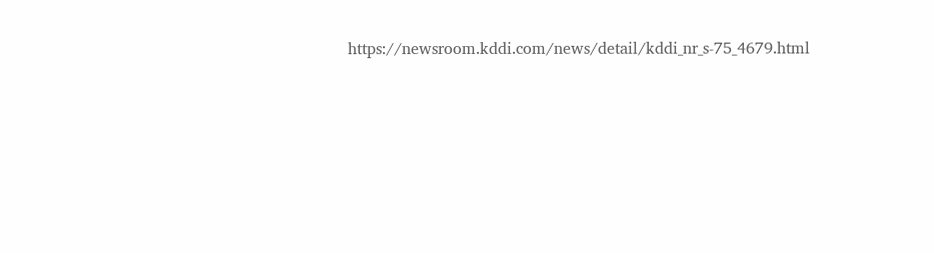https://newsroom.kddi.com/news/detail/kddi_nr_s-75_4679.html